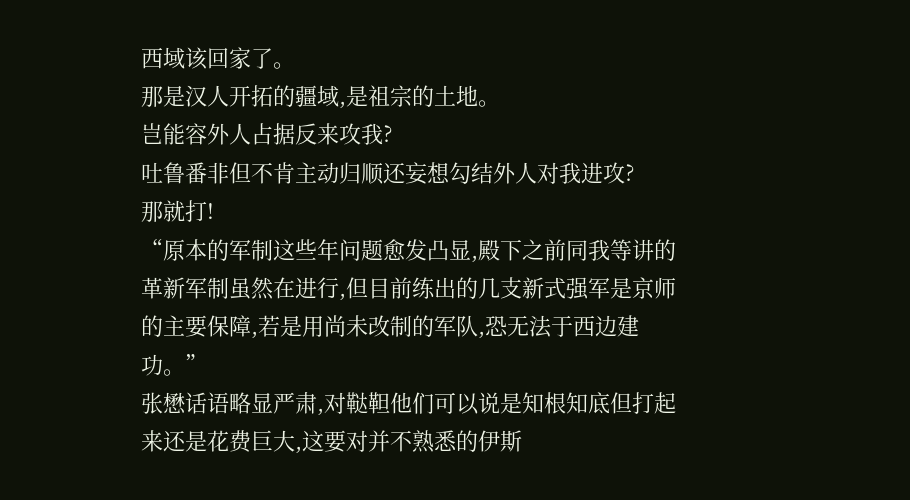西域该回家了。
那是汉人开拓的疆域,是祖宗的土地。
岂能容外人占据反来攻我?
吐鲁番非但不肯主动归顺还妄想勾结外人对我进攻?
那就打!
“原本的军制这些年问题愈发凸显,殿下之前同我等讲的革新军制虽然在进行,但目前练出的几支新式强军是京师的主要保障,若是用尚未改制的军队,恐无法于西边建功。”
张懋话语略显严肃,对鞑靼他们可以说是知根知底但打起来还是花费巨大,这要对并不熟悉的伊斯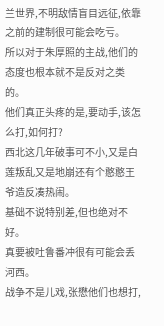兰世界,不明敌情盲目远征,依靠之前的建制很可能会吃亏。
所以对于朱厚照的主战,他们的态度也根本就不是反对之类的。
他们真正头疼的是,要动手,该怎么打,如何打?
西北这几年破事可不小,又是白莲叛乱又是地崩还有个憨憨王爷造反凑热闹。
基础不说特别差,但也绝对不好。
真要被吐鲁番冲很有可能会丢河西。
战争不是儿戏,张懋他们也想打,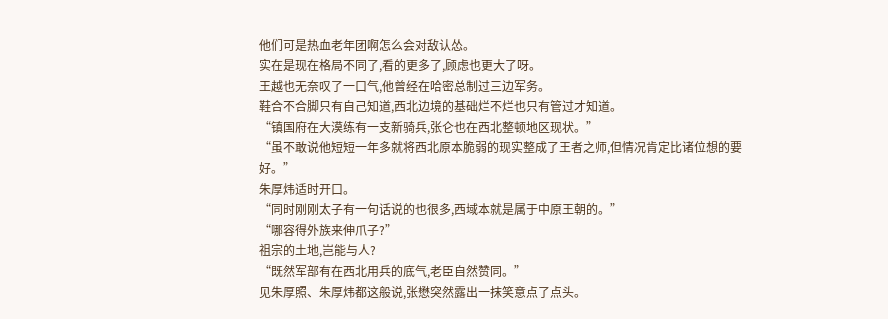他们可是热血老年团啊怎么会对敌认怂。
实在是现在格局不同了,看的更多了,顾虑也更大了呀。
王越也无奈叹了一口气,他曾经在哈密总制过三边军务。
鞋合不合脚只有自己知道,西北边境的基础烂不烂也只有管过才知道。
“镇国府在大漠练有一支新骑兵,张仑也在西北整顿地区现状。”
“虽不敢说他短短一年多就将西北原本脆弱的现实整成了王者之师,但情况肯定比诸位想的要好。”
朱厚炜适时开口。
“同时刚刚太子有一句话说的也很多,西域本就是属于中原王朝的。”
“哪容得外族来伸爪子?”
祖宗的土地,岂能与人?
“既然军部有在西北用兵的底气,老臣自然赞同。”
见朱厚照、朱厚炜都这般说,张懋突然露出一抹笑意点了点头。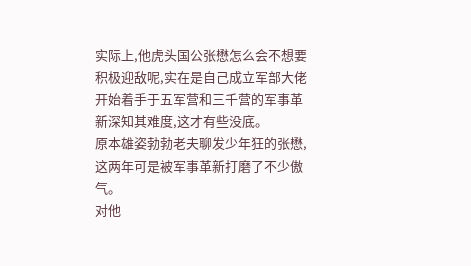实际上,他虎头国公张懋怎么会不想要积极迎敌呢,实在是自己成立军部大佬开始着手于五军营和三千营的军事革新深知其难度,这才有些没底。
原本雄姿勃勃老夫聊发少年狂的张懋,这两年可是被军事革新打磨了不少傲气。
对他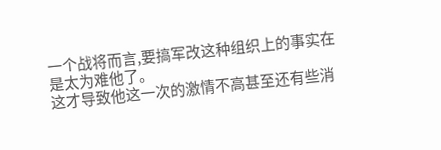一个战将而言,要搞军改这种组织上的事实在是太为难他了。
这才导致他这一次的激情不高甚至还有些消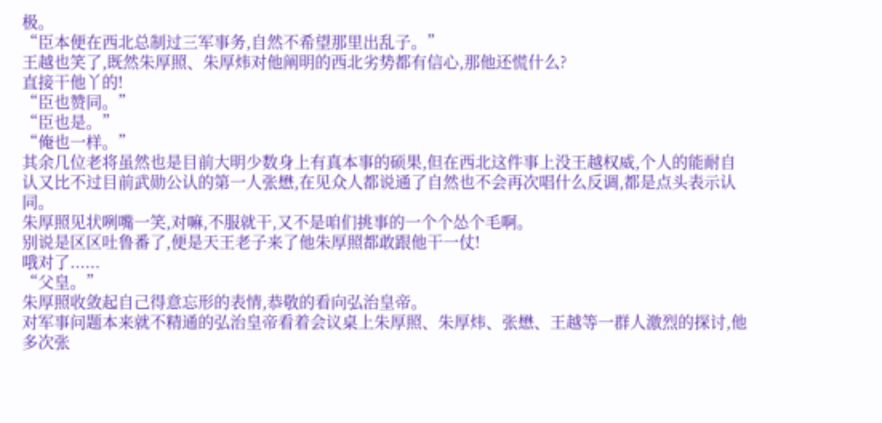极。
“臣本便在西北总制过三军事务,自然不希望那里出乱子。”
王越也笑了,既然朱厚照、朱厚炜对他阐明的西北劣势都有信心,那他还慌什么?
直接干他丫的!
“臣也赞同。”
“臣也是。”
“俺也一样。”
其余几位老将虽然也是目前大明少数身上有真本事的硕果,但在西北这件事上没王越权威,个人的能耐自认又比不过目前武勋公认的第一人张懋,在见众人都说通了自然也不会再次唱什么反调,都是点头表示认同。
朱厚照见状咧嘴一笑,对嘛,不服就干,又不是咱们挑事的一个个怂个毛啊。
别说是区区吐鲁番了,便是天王老子来了他朱厚照都敢跟他干一仗!
哦对了......
“父皇。”
朱厚照收敛起自己得意忘形的表情,恭敬的看向弘治皇帝。
对军事问题本来就不精通的弘治皇帝看着会议桌上朱厚照、朱厚炜、张懋、王越等一群人激烈的探讨,他多次张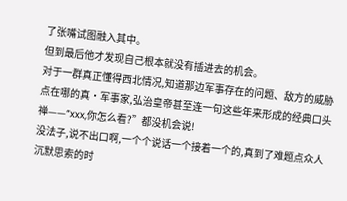了张嘴试图融入其中。
但到最后他才发现自己根本就没有插进去的机会。
对于一群真正懂得西北情况,知道那边军事存在的问题、敌方的威胁点在哪的真·军事家,弘治皇帝甚至连一句这些年来形成的经典口头禅——“xxx,你怎么看?”都没机会说!
没法子,说不出口啊,一个个说话一个接着一个的,真到了难题点众人沉默思索的时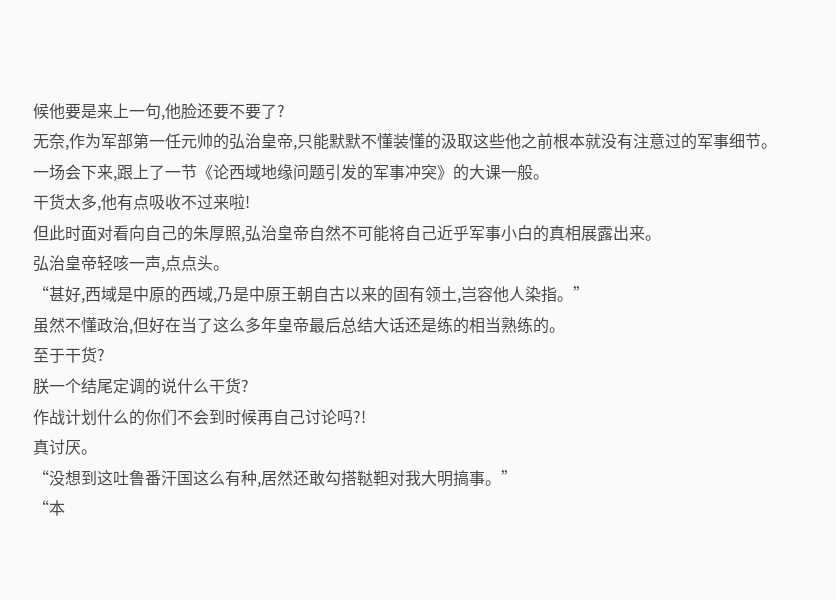候他要是来上一句,他脸还要不要了?
无奈,作为军部第一任元帅的弘治皇帝,只能默默不懂装懂的汲取这些他之前根本就没有注意过的军事细节。
一场会下来,跟上了一节《论西域地缘问题引发的军事冲突》的大课一般。
干货太多,他有点吸收不过来啦!
但此时面对看向自己的朱厚照,弘治皇帝自然不可能将自己近乎军事小白的真相展露出来。
弘治皇帝轻咳一声,点点头。
“甚好,西域是中原的西域,乃是中原王朝自古以来的固有领土,岂容他人染指。”
虽然不懂政治,但好在当了这么多年皇帝最后总结大话还是练的相当熟练的。
至于干货?
朕一个结尾定调的说什么干货?
作战计划什么的你们不会到时候再自己讨论吗?!
真讨厌。
“没想到这吐鲁番汗国这么有种,居然还敢勾搭鞑靼对我大明搞事。”
“本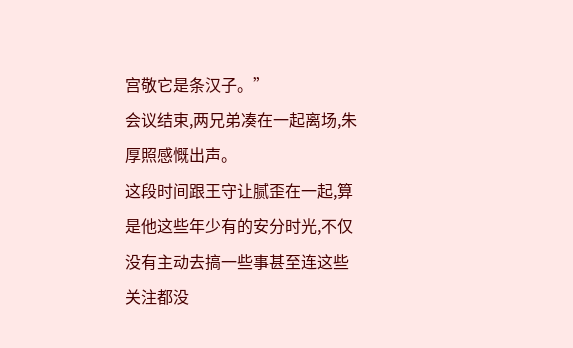宫敬它是条汉子。”
会议结束,两兄弟凑在一起离场,朱厚照感慨出声。
这段时间跟王守让腻歪在一起,算是他这些年少有的安分时光,不仅没有主动去搞一些事甚至连这些关注都没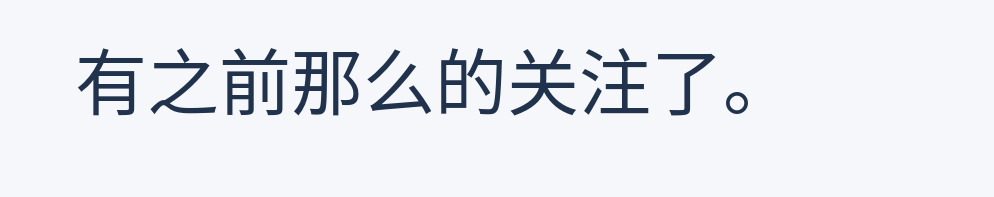有之前那么的关注了。